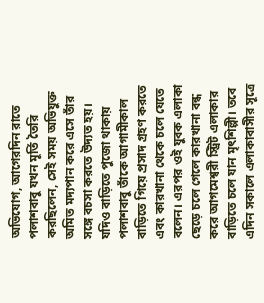অভিযোগ, আগেরদিন রাতে পলাশবাবু যখন মূর্তি তৈরি করছিলেন, সেই সময় অভিযুক্ত অমিত মদ্যপান করে এসে তাঁর সঙ্গে বচসা করতে উদ্যত হয়। যদিও বাড়িতে পুজো থাকায় পলাশবাবু তাঁকে আগামীকাল বাড়িতে গিয়ে প্রসাদ গ্রহণ করতে এবং কারখানা থেকে চলে যেতে বলেন। এরপর ওই যুবক এলাকা ছেড়ে চলে গেলে কারখানা বন্ধ করে আগমেশ্বরী স্ট্রিট এলাকার বাড়িতে চলে যান মৃৎশিল্পী। তবে এদিন সকালে এলাকাবাসীর সূত্রে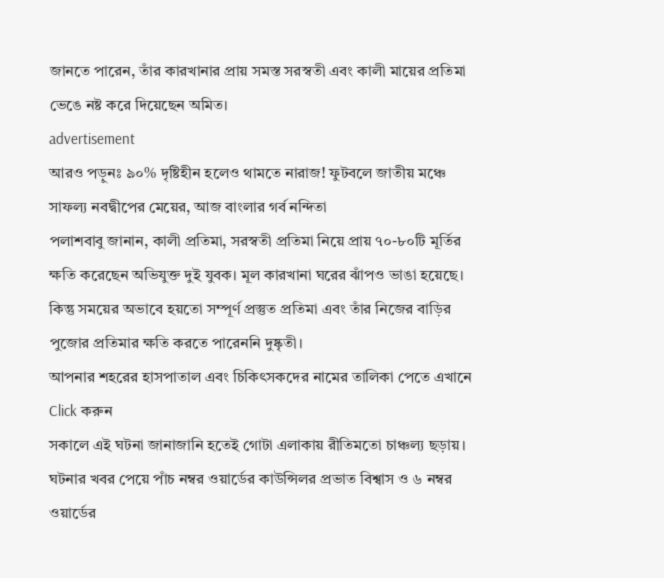জানতে পারেন, তাঁর কারখানার প্রায় সমস্ত সরস্বতী এবং কালী মায়ের প্রতিমা ভেঙে নষ্ট করে দিয়েছেন অমিত।
advertisement
আরও পড়ুনঃ ৯০% দৃষ্টিহীন হলেও থামতে নারাজ! ফুটবলে জাতীয় মঞ্চে সাফল্য নবদ্বীপের মেয়ের, আজ বাংলার গর্ব নন্দিতা
পলাশবাবু জানান, কালী প্রতিমা, সরস্বতী প্রতিমা নিয়ে প্রায় ৭০-৮০টি মূর্তির ক্ষতি করেছেন অভিযুক্ত দুই যুবক। মূল কারখানা ঘরের ঝাঁপও ভাঙা হয়েছে। কিন্তু সময়ের অভাবে হয়তো সম্পূর্ণ প্রস্তুত প্রতিমা এবং তাঁর নিজের বাড়ির পুজোর প্রতিমার ক্ষতি করতে পারেননি দুষ্কৃতী।
আপনার শহরের হাসপাতাল এবং চিকিৎসকদের নামের তালিকা পেতে এখানে Click করুন
সকালে এই ঘটনা জানাজানি হতেই গোটা এলাকায় রীতিমতো চাঞ্চল্য ছড়ায়। ঘটনার খবর পেয়ে পাঁচ নম্বর ওয়ার্ডের কাউন্সিলর প্রভাত বিশ্বাস ও ৬ নম্বর ওয়ার্ডের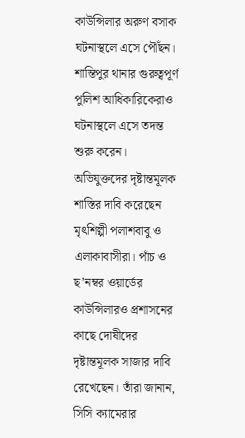কাউন্সিলার অরুণ বসাক ঘটনাস্থলে এসে পৌঁছন। শান্তিপুর থানার গুরুত্বপূর্ণ পুলিশ আধিকারিকেরাও ঘটনাস্থলে এসে তদন্ত শুরু করেন। অভিযুক্তদের দৃষ্টান্তমূলক শাস্তির দাবি করেছেন মৃৎশিল্পী পলাশবাবু ও এলাকাবাসীরা। পাঁচ ও ছ’নম্বর ওয়ার্ডের কাউন্সিলারও প্রশাসনের কাছে দোষীদের দৃষ্টান্তমূলক সাজার দাবি রেখেছেন। তাঁরা জানান, সিসি ক্যামেরার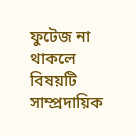ফুটেজ না থাকলে বিষয়টি সাম্প্রদায়িক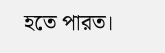হতে পারত।